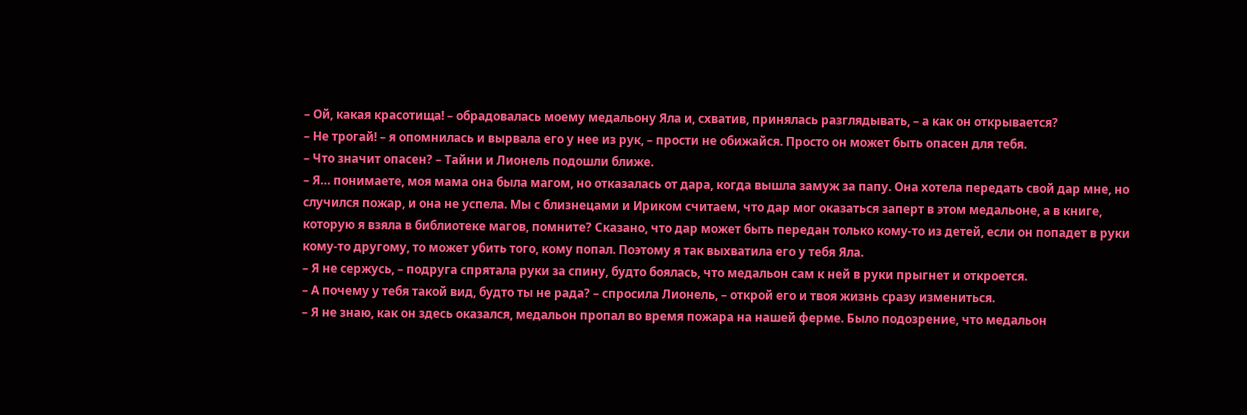– Ой, какая красотища! – обрадовалась моему медальону Яла и, схватив, принялась разглядывать, – а как он открывается?
– Не трогай! – я опомнилась и вырвала его у нее из рук, – прости не обижайся. Просто он может быть опасен для тебя.
– Что значит опасен? – Тайни и Лионель подошли ближе.
– Я… понимаете, моя мама она была магом, но отказалась от дара, когда вышла замуж за папу. Она хотела передать свой дар мне, но случился пожар, и она не успела. Мы с близнецами и Ириком считаем, что дар мог оказаться заперт в этом медальоне, а в книге, которую я взяла в библиотеке магов, помните? Сказано, что дар может быть передан только кому-то из детей, если он попадет в руки кому-то другому, то может убить того, кому попал. Поэтому я так выхватила его у тебя Яла.
– Я не сержусь, – подруга спрятала руки за спину, будто боялась, что медальон сам к ней в руки прыгнет и откроется.
– А почему у тебя такой вид, будто ты не рада? – спросила Лионель, – открой его и твоя жизнь сразу измениться.
– Я не знаю, как он здесь оказался, медальон пропал во время пожара на нашей ферме. Было подозрение, что медальон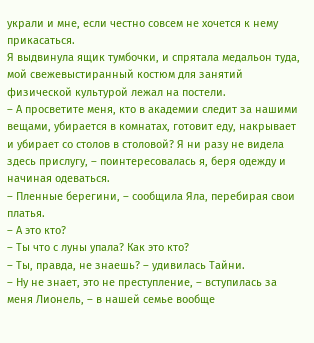украли и мне, если честно совсем не хочется к нему прикасаться.
Я выдвинула ящик тумбочки, и спрятала медальон туда, мой свежевыстиранный костюм для занятий физической культурой лежал на постели.
– А просветите меня, кто в академии следит за нашими вещами, убирается в комнатах, готовит еду, накрывает и убирает со столов в столовой? Я ни разу не видела здесь прислугу, – поинтересовалась я, беря одежду и начиная одеваться.
– Пленные берегини, – сообщила Яла, перебирая свои платья.
– А это кто?
– Ты что с луны упала? Как это кто?
– Ты, правда, не знаешь? – удивилась Тайни.
– Ну не знает, это не преступление, – вступилась за меня Лионель, – в нашей семье вообще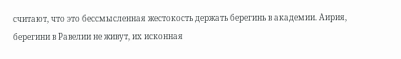считают, что это бессмысленная жестокость держать берегинь в академии. Аирия, берегини в Равелии не живут, их исконная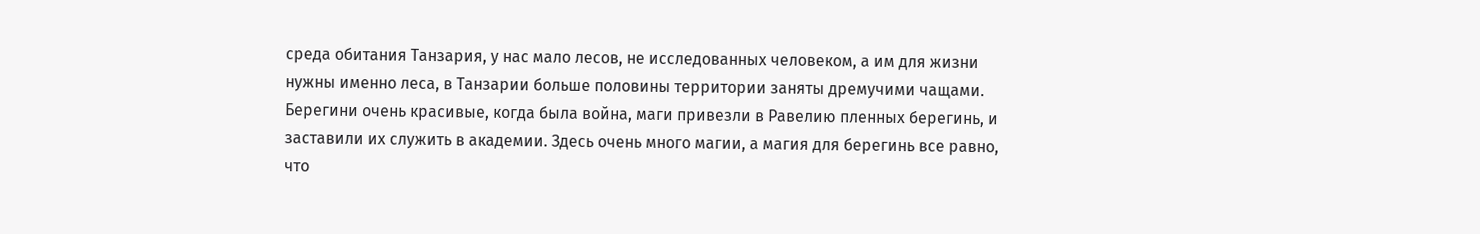среда обитания Танзария, у нас мало лесов, не исследованных человеком, а им для жизни нужны именно леса, в Танзарии больше половины территории заняты дремучими чащами. Берегини очень красивые, когда была война, маги привезли в Равелию пленных берегинь, и заставили их служить в академии. Здесь очень много магии, а магия для берегинь все равно, что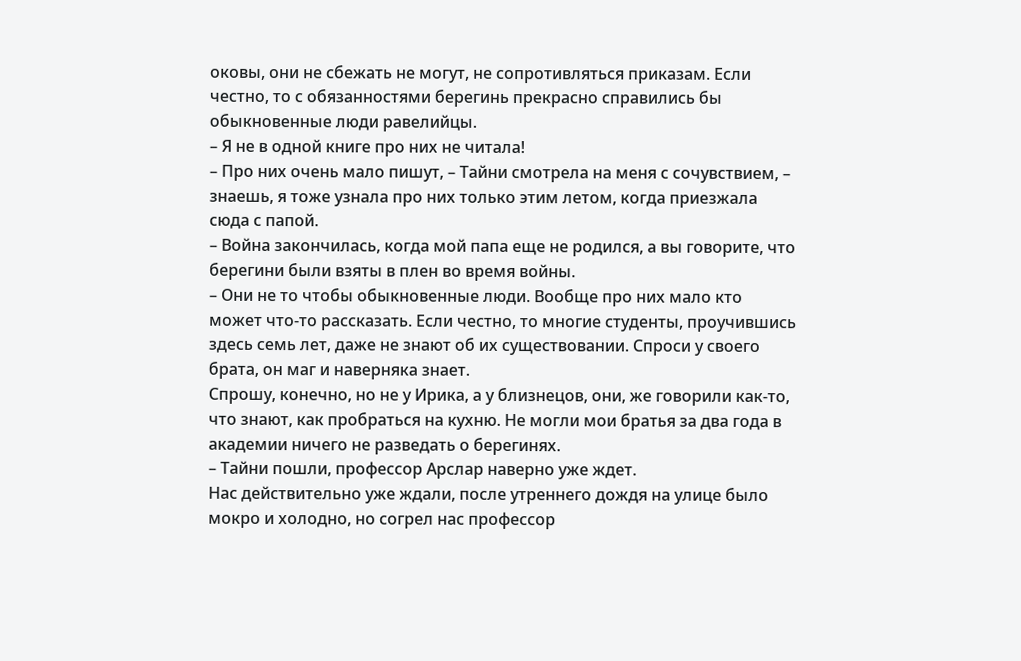оковы, они не сбежать не могут, не сопротивляться приказам. Если честно, то с обязанностями берегинь прекрасно справились бы обыкновенные люди равелийцы.
– Я не в одной книге про них не читала!
– Про них очень мало пишут, – Тайни смотрела на меня с сочувствием, – знаешь, я тоже узнала про них только этим летом, когда приезжала сюда с папой.
– Война закончилась, когда мой папа еще не родился, а вы говорите, что берегини были взяты в плен во время войны.
– Они не то чтобы обыкновенные люди. Вообще про них мало кто может что-то рассказать. Если честно, то многие студенты, проучившись здесь семь лет, даже не знают об их существовании. Спроси у своего брата, он маг и наверняка знает.
Спрошу, конечно, но не у Ирика, а у близнецов, они, же говорили как-то, что знают, как пробраться на кухню. Не могли мои братья за два года в академии ничего не разведать о берегинях.
– Тайни пошли, профессор Арслар наверно уже ждет.
Нас действительно уже ждали, после утреннего дождя на улице было мокро и холодно, но согрел нас профессор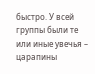быстро. У всей группы были те или иные увечья – царапины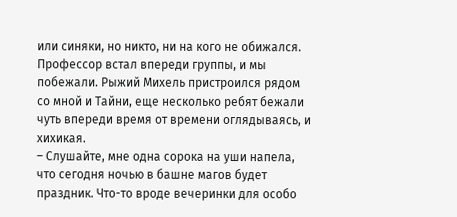или синяки, но никто, ни на кого не обижался. Профессор встал впереди группы, и мы побежали. Рыжий Михель пристроился рядом со мной и Тайни, еще несколько ребят бежали чуть впереди время от времени оглядываясь, и хихикая.
– Слушайте, мне одна сорока на уши напела, что сегодня ночью в башне магов будет праздник. Что-то вроде вечеринки для особо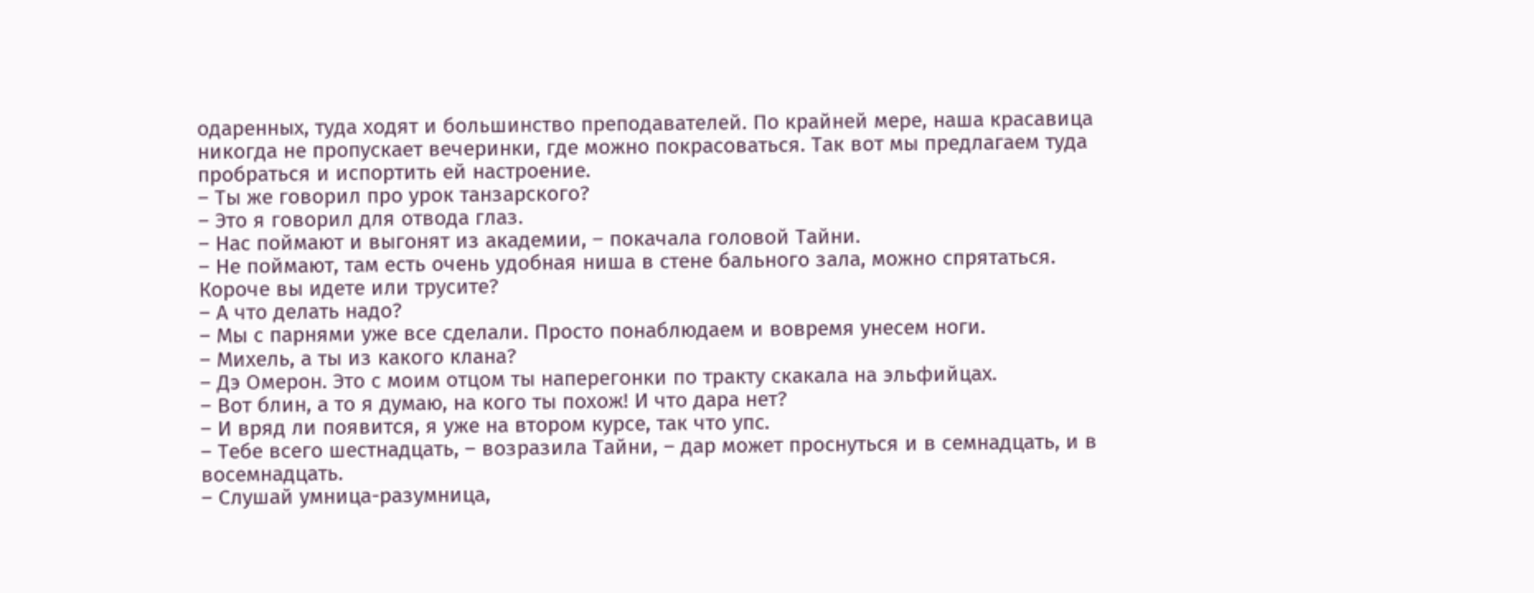одаренных, туда ходят и большинство преподавателей. По крайней мере, наша красавица никогда не пропускает вечеринки, где можно покрасоваться. Так вот мы предлагаем туда пробраться и испортить ей настроение.
– Ты же говорил про урок танзарского?
– Это я говорил для отвода глаз.
– Нас поймают и выгонят из академии, – покачала головой Тайни.
– Не поймают, там есть очень удобная ниша в стене бального зала, можно спрятаться. Короче вы идете или трусите?
– А что делать надо?
– Мы с парнями уже все сделали. Просто понаблюдаем и вовремя унесем ноги.
– Михель, а ты из какого клана?
– Дэ Омерон. Это с моим отцом ты наперегонки по тракту скакала на эльфийцах.
– Вот блин, а то я думаю, на кого ты похож! И что дара нет?
– И вряд ли появится, я уже на втором курсе, так что упс.
– Тебе всего шестнадцать, – возразила Тайни, – дар может проснуться и в семнадцать, и в восемнадцать.
– Слушай умница-разумница,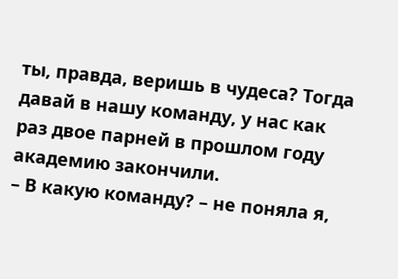ты, правда, веришь в чудеса? Тогда давай в нашу команду, у нас как раз двое парней в прошлом году академию закончили.
– В какую команду? – не поняла я,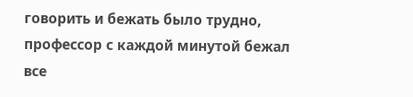говорить и бежать было трудно, профессор с каждой минутой бежал все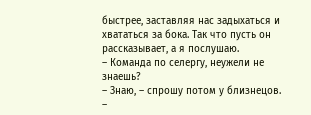быстрее, заставляя нас задыхаться и хвататься за бока. Так что пусть он рассказывает, а я послушаю.
– Команда по селергу, неужели не знаешь?
– Знаю, – спрошу потом у близнецов.
–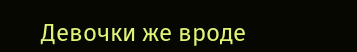Девочки же вроде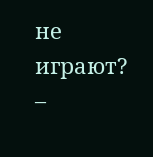не играют? –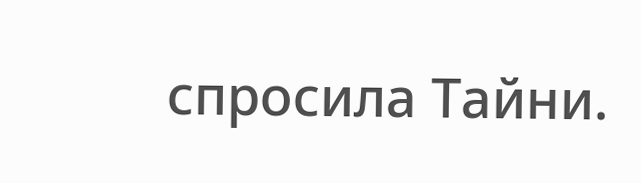спросила Тайни.